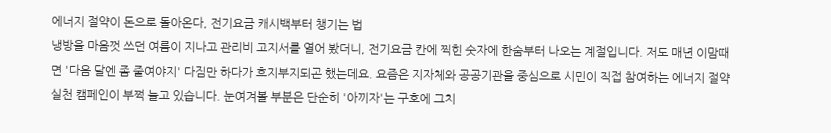에너지 절약이 돈으로 돌아온다, 전기요금 캐시백부터 챙기는 법
냉방을 마음껏 쓰던 여름이 지나고 관리비 고지서를 열어 봤더니, 전기요금 칸에 찍힌 숫자에 한숨부터 나오는 계절입니다. 저도 매년 이맘때면 '다음 달엔 좀 줄여야지' 다짐만 하다가 흐지부지되곤 했는데요. 요즘은 지자체와 공공기관을 중심으로 시민이 직접 참여하는 에너지 절약 실천 캠페인이 부쩍 늘고 있습니다. 눈여겨볼 부분은 단순히 '아끼자'는 구호에 그치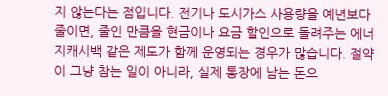지 않는다는 점입니다. 전기나 도시가스 사용량을 예년보다 줄이면, 줄인 만큼을 현금이나 요금 할인으로 돌려주는 에너지캐시백 같은 제도가 함께 운영되는 경우가 많습니다. 절약이 그냥 참는 일이 아니라, 실제 통장에 남는 돈으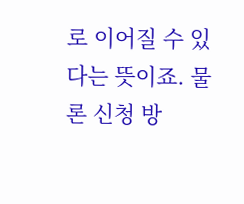로 이어질 수 있다는 뜻이죠. 물론 신청 방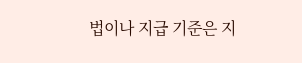법이나 지급 기준은 지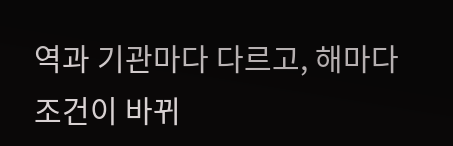역과 기관마다 다르고, 해마다 조건이 바뀌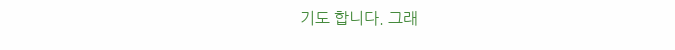기도 합니다. 그래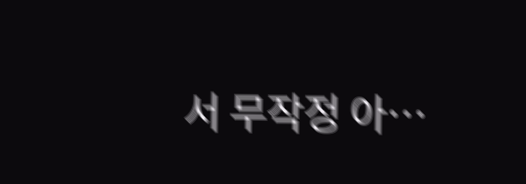서 무작정 아…